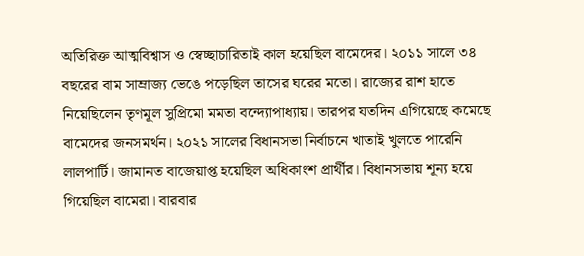অতিরিক্ত আত্মবিশ্বাস ও স্বেচ্ছাচারিতাই কাল হয়েছিল বামেদের। ২০১১ সালে ৩৪ বছরের বাম সাম্রাজ্য ভেঙে পড়েছিল তাসের ঘরের মতো। রাজ্যের রাশ হাতে নিয়েছিলেন তৃণমূল সুপ্রিমো মমতা বন্দ্যোপাধ্যায়। তারপর যতদিন এগিয়েছে কমেছে বামেদের জনসমর্থন। ২০২১ সালের বিধানসভা নির্বাচনে খাতাই খুলতে পারেনি লালপার্টি। জামানত বাজেয়াপ্ত হয়েছিল অধিকাংশ প্রার্থীর। বিধানসভায় শূন্য হয়ে গিয়েছিল বামেরা। বারবার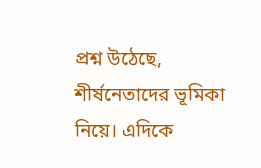প্রশ্ন উঠেছে, শীর্ষনেতাদের ভূমিকা নিয়ে। এদিকে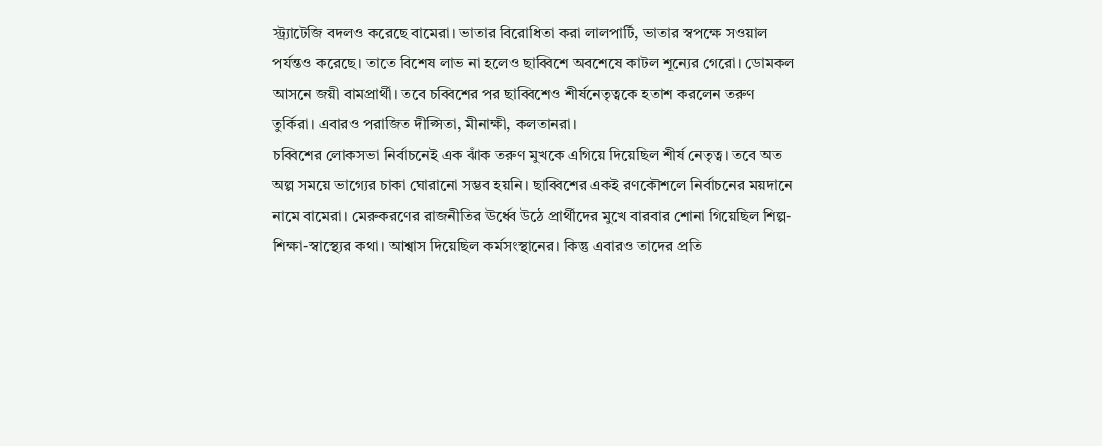স্ট্র্যাটেজি বদলও করেছে বামেরা। ভাতার বিরোধিতা করা লালপার্টি, ভাতার স্বপক্ষে সওয়াল পর্যন্তও করেছে। তাতে বিশেষ লাভ না হলেও ছাব্বিশে অবশেষে কাটল শূন্যের গেরো। ডোমকল আসনে জয়ী বামপ্রার্থী। তবে চব্বিশের পর ছাব্বিশেও শীর্ষনেতৃত্বকে হতাশ করলেন তরুণ তুর্কিরা। এবারও পরাজিত দীপ্সিতা, মীনাক্ষী, কলতানরা।
চব্বিশের লোকসভা নির্বাচনেই এক ঝাঁক তরুণ মুখকে এগিয়ে দিয়েছিল শীর্ষ নেতৃত্ব। তবে অত অল্প সময়ে ভাগ্যের চাকা ঘোরানো সম্ভব হয়নি। ছাব্বিশের একই রণকৌশলে নির্বাচনের ময়দানে নামে বামেরা। মেরুকরণের রাজনীতির ঊর্ধ্বে উঠে প্রার্থীদের মুখে বারবার শোনা গিয়েছিল শিল্প-শিক্ষা-স্বাস্থ্যের কথা। আশ্বাস দিয়েছিল কর্মসংস্থানের। কিন্তু এবারও তাদের প্রতি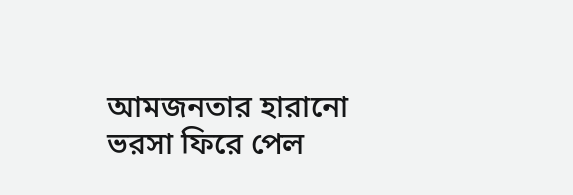আমজনতার হারানো ভরসা ফিরে পেল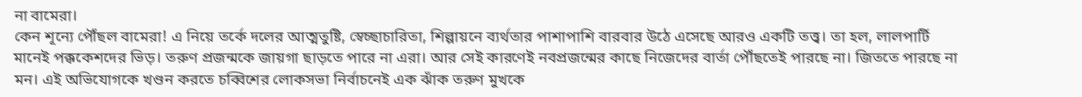না বামেরা।
কেন শূন্যে পৌঁছল বামেরা! এ নিয়ে তর্কে দলের আত্মতুষ্টি, স্বেচ্ছাচারিতা, শিল্পায়নে ব্যর্থতার পাশাপাশি বারবার উঠে এসেছে আরও একটি তত্ত্ব। তা হল, লালপার্টি মানেই পক্ককেশদের ভিড়। তরুণ প্রজন্মকে জায়গা ছাড়তে পারে না এরা। আর সেই কারণেই নবপ্রজন্মের কাছে নিজেদের বার্তা পৌঁছতেই পারছে না। জিততে পারছে না মন। এই অভিযোগকে খণ্ডন করতে চব্বিশের লোকসভা নির্বাচনেই এক ঝাঁক তরুণ মুখকে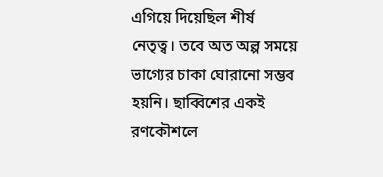এগিয়ে দিয়েছিল শীর্ষ নেতৃত্ব। তবে অত অল্প সময়ে ভাগ্যের চাকা ঘোরানো সম্ভব হয়নি। ছাব্বিশের একই রণকৌশলে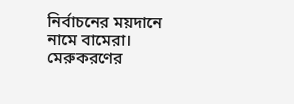নির্বাচনের ময়দানে নামে বামেরা। মেরুকরণের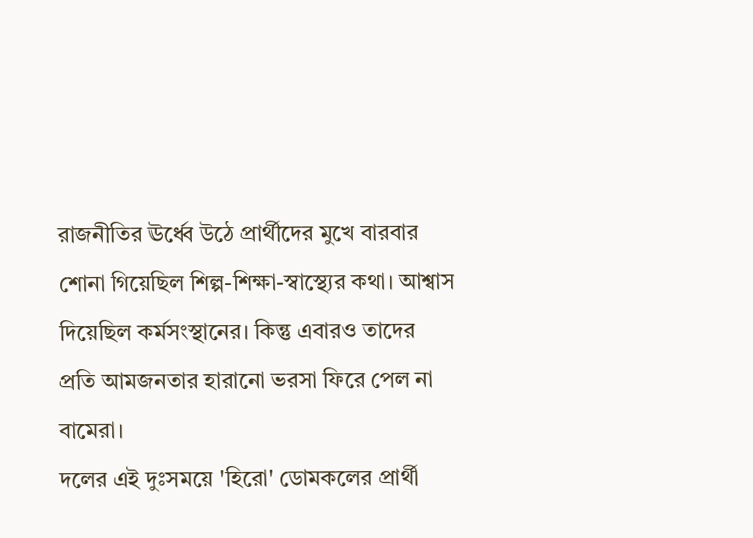রাজনীতির ঊর্ধ্বে উঠে প্রার্থীদের মুখে বারবার শোনা গিয়েছিল শিল্প-শিক্ষা-স্বাস্থ্যের কথা। আশ্বাস দিয়েছিল কর্মসংস্থানের। কিন্তু এবারও তাদের প্রতি আমজনতার হারানো ভরসা ফিরে পেল না বামেরা।
দলের এই দুঃসময়ে 'হিরো' ডোমকলের প্রার্থী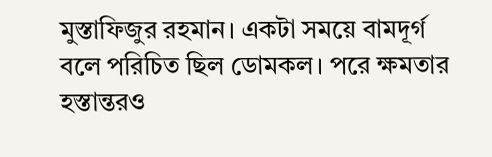মুস্তাফিজুর রহমান। একটা সময়ে বামদূর্গ বলে পরিচিত ছিল ডোমকল। পরে ক্ষমতার হস্তান্তরও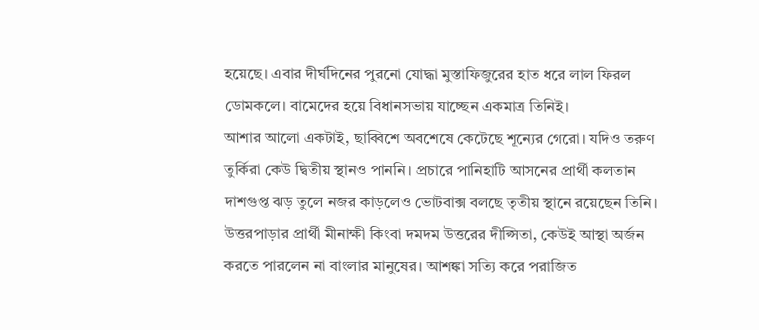হয়েছে। এবার দীর্ঘদিনের পুরনো যোদ্ধা মুস্তাফিজুরের হাত ধরে লাল ফিরল ডোমকলে। বামেদের হয়ে বিধানসভায় যাচ্ছেন একমাত্র তিনিই।
আশার আলো একটাই, ছাব্বিশে অবশেষে কেটেছে শূন্যের গেরো। যদিও তরুণ তুর্কিরা কেউ দ্বিতীয় স্থানও পাননি। প্রচারে পানিহাটি আসনের প্রার্থী কলতান দাশগুপ্ত ঝড় তুলে নজর কাড়লেও ভোটবাক্স বলছে তৃতীয় স্থানে রয়েছেন তিনি। উত্তরপাড়ার প্রার্থী মীনাক্ষী কিংবা দমদম উত্তরের দীপ্সিতা, কেউই আস্থা অর্জন করতে পারলেন না বাংলার মানুষের। আশঙ্কা সত্যি করে পরাজিত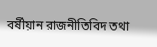বর্ষীয়ান রাজনীতিবিদ তথা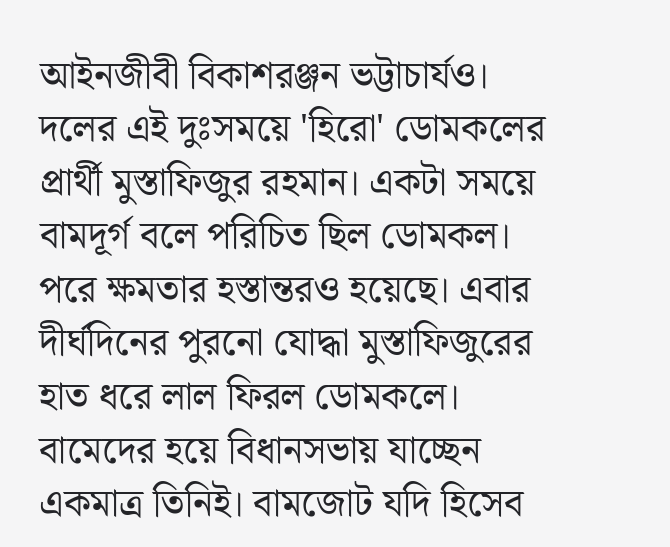আইনজীবী বিকাশরঞ্জন ভট্টাচার্যও। দলের এই দুঃসময়ে 'হিরো' ডোমকলের প্রার্থী মুস্তাফিজুর রহমান। একটা সময়ে বামদূর্গ বলে পরিচিত ছিল ডোমকল। পরে ক্ষমতার হস্তান্তরও হয়েছে। এবার দীর্ঘদিনের পুরনো যোদ্ধা মুস্তাফিজুরের হাত ধরে লাল ফিরল ডোমকলে। বামেদের হয়ে বিধানসভায় যাচ্ছেন একমাত্র তিনিই। বামজোট যদি হিসেব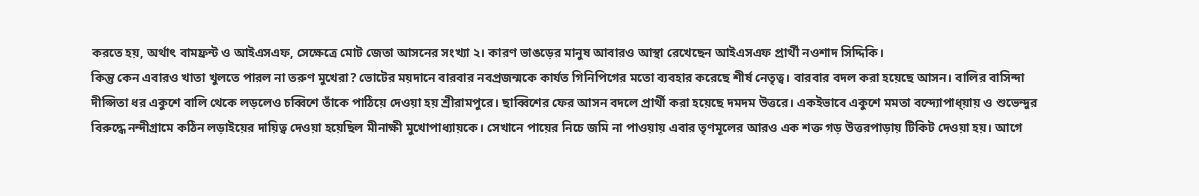করতে হয়, অর্থাৎ বামফ্রন্ট ও আইএসএফ, সেক্ষেত্রে মোট জেতা আসনের সংখ্যা ২। কারণ ভাঙড়ের মানুষ আবারও আস্থা রেখেছেন আইএসএফ প্রার্থী নওশাদ সিদ্দিকি।
কিন্তু কেন এবারও খাতা খুলতে পারল না তরুণ মুখেরা? ভোটের ময়দানে বারবার নবপ্রজন্মকে কার্যত গিনিপিগের মতো ব্যবহার করেছে শীর্ষ নেতৃত্ব। বারবার বদল করা হয়েছে আসন। বালির বাসিন্দা দীপ্সিতা ধর একুশে বালি থেকে লড়লেও চব্বিশে তাঁকে পাঠিয়ে দেওয়া হয় শ্রীরামপুরে। ছাব্বিশের ফের আসন বদলে প্রার্থী করা হয়েছে দমদম উত্তরে। একইভাবে একুশে মমতা বন্দ্যোপাধ্য়ায় ও শুভেন্দুর বিরুদ্ধে নন্দীগ্রামে কঠিন লড়াইয়ের দায়িত্ব দেওয়া হয়েছিল মীনাক্ষী মুখোপাধ্যায়কে। সেখানে পায়ের নিচে জমি না পাওয়ায় এবার তৃণমূলের আরও এক শক্ত গড় উত্তরপাড়ায় টিকিট দেওয়া হয়। আগে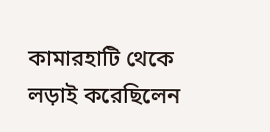কামারহাটি থেকে লড়াই করেছিলেন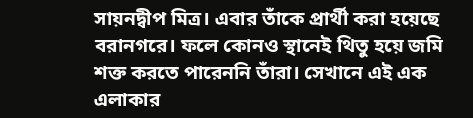সায়নদ্বীপ মিত্র। এবার তাঁকে প্রার্থী করা হয়েছে বরানগরে। ফলে কোনও স্থানেই থিতু হয়ে জমি শক্ত করতে পারেননি তাঁরা। সেখানে এই এক এলাকার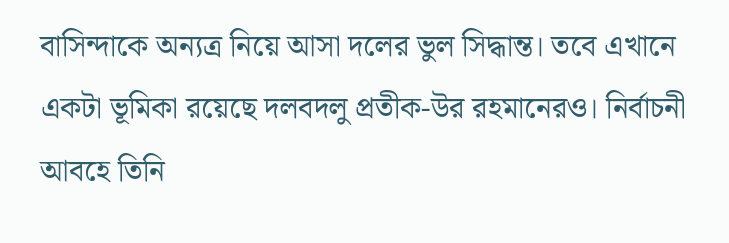বাসিন্দাকে অন্যত্র নিয়ে আসা দলের ভুল সিদ্ধান্ত। তবে এখানে একটা ভূমিকা রয়েছে দলবদলু প্রতীক-উর রহমানেরও। নির্বাচনী আবহে তিনি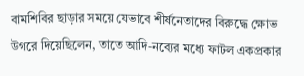বামশিবির ছাড়ার সময়ে যেভাবে শীর্ষনেতাদের বিরুদ্ধে ক্ষোভ উগরে দিয়েছিলেন, তাতে আদি-নব্যের মধ্যে ফাটল একপ্রকার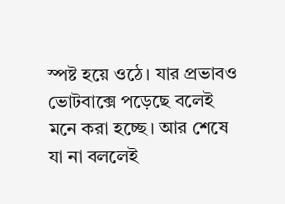স্পষ্ট হয়ে ওঠে। যার প্রভাবও ভোটবাক্সে পড়েছে বলেই মনে করা হচ্ছে। আর শেষে যা না বললেই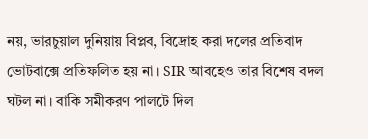নয়, ভারচুয়াল দুনিয়ায় বিপ্লব, বিদ্রোহ করা দলের প্রতিবাদ ভোটবাক্সে প্রতিফলিত হয় না। SIR আবহেও তার বিশেষ বদল ঘটল না। বাকি সমীকরণ পালটে দিল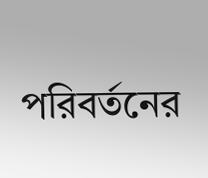পরিবর্তনের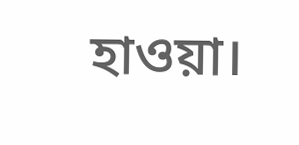হাওয়া।